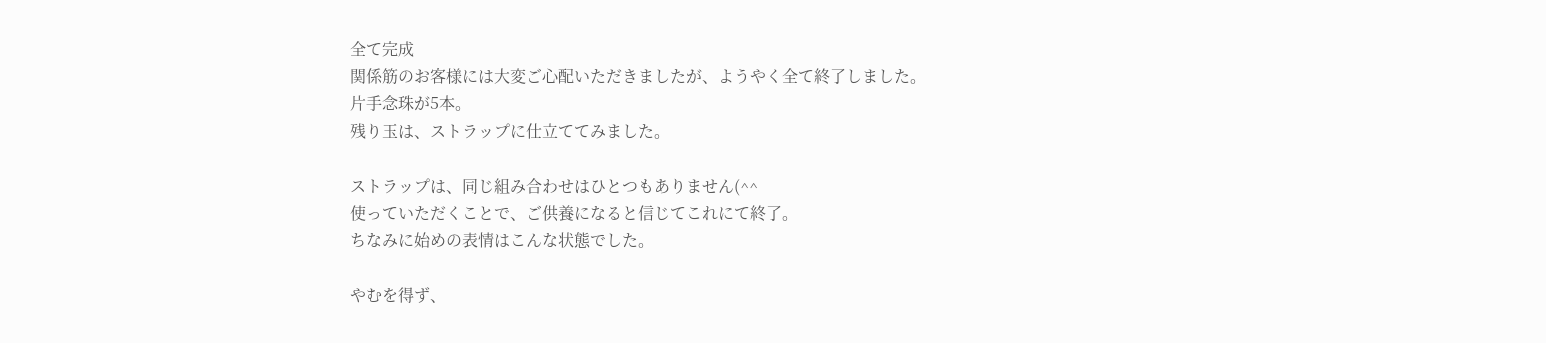全て完成
関係筋のお客様には大変ご心配いただきましたが、ようやく全て終了しました。
片手念珠が5本。
残り玉は、ストラップに仕立ててみました。

ストラップは、同じ組み合わせはひとつもありません(^^
使っていただくことで、ご供養になると信じてこれにて終了。
ちなみに始めの表情はこんな状態でした。

やむを得ず、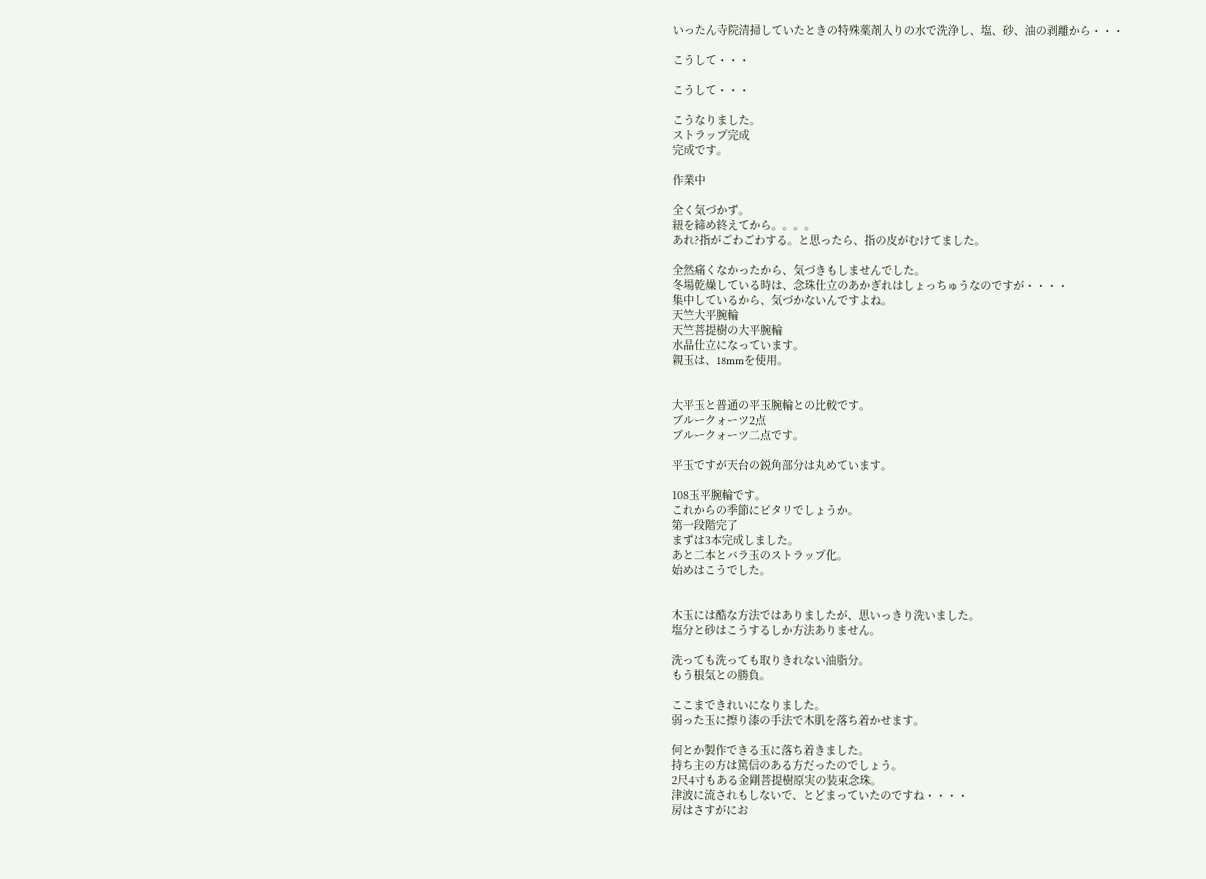いったん寺院清掃していたときの特殊薬剤入りの水で洗浄し、塩、砂、油の剥離から・・・

こうして・・・

こうして・・・

こうなりました。
ストラップ完成
完成です。

作業中

全く気づかず。
紐を締め終えてから。。。。
あれ?指がごわごわする。と思ったら、指の皮がむけてました。

全然痛くなかったから、気づきもしませんでした。
冬場乾燥している時は、念珠仕立のあかぎれはしょっちゅうなのですが・・・・
集中しているから、気づかないんですよね。
天竺大平腕輪
天竺菩提樹の大平腕輪
水晶仕立になっています。
親玉は、18mmを使用。


大平玉と普通の平玉腕輪との比較です。
ブルークォーツ2点
ブルークォーツ二点です。

平玉ですが天台の鋭角部分は丸めています。

108玉平腕輪です。
これからの季節にピタリでしょうか。
第一段階完了
まずは3本完成しました。
あと二本とバラ玉のストラップ化。
始めはこうでした。


木玉には酷な方法ではありましたが、思いっきり洗いました。
塩分と砂はこうするしか方法ありません。

洗っても洗っても取りきれない油脂分。
もう根気との勝負。

ここまできれいになりました。
弱った玉に擦り漆の手法で木肌を落ち着かせます。

何とか製作できる玉に落ち着きました。
持ち主の方は篤信のある方だったのでしょう。
2尺4寸もある金剛菩提樹原実の装束念珠。
津波に流されもしないで、とどまっていたのですね・・・・
房はさすがにお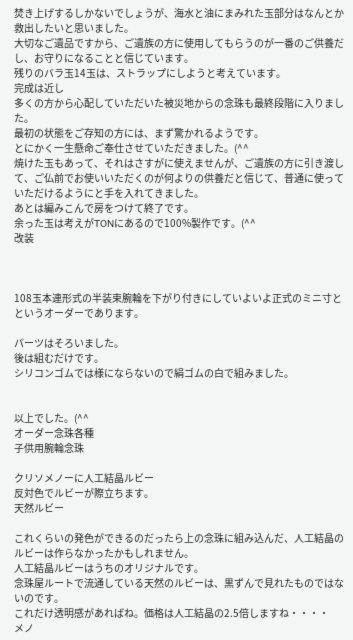焚き上げするしかないでしょうが、海水と油にまみれた玉部分はなんとか救出したいと思いました。
大切なご遺品ですから、ご遺族の方に使用してもらうのが一番のご供養だし、お守りになることと信じています。
残りのバラ玉14玉は、ストラップにしようと考えています。
完成は近し
多くの方から心配していただいた被災地からの念珠も最終段階に入りました。
最初の状態をご存知の方には、まず驚かれるようです。
とにかく一生懸命ご奉仕させていただきました。(^^
焼けた玉もあって、それはさすがに使えませんが、ご遺族の方に引き渡して、ご仏前でお使いいただくのが何よりの供養だと信じて、普通に使っていただけるようにと手を入れてきました。
あとは編みこんで房をつけて終了です。
余った玉は考えがTONにあるので100%製作です。(^^
改装



108玉本連形式の半装束腕輪を下がり付きにしていよいよ正式のミニ寸とというオーダーであります。

パーツはそろいました。
後は組むだけです。
シリコンゴムでは様にならないので絹ゴムの白で組みました。


以上でした。(^^
オーダー念珠各種
子供用腕輪念珠

クリソメノーに人工結晶ルビー
反対色でルビーが際立ちます。
天然ルビー

これくらいの発色ができるのだったら上の念珠に組み込んだ、人工結晶のルビーは作らなかったかもしれません。
人工結晶ルビーはうちのオリジナルです。
念珠屋ルートで流通している天然のルビーは、黒ずんで見れたものではないのです。
これだけ透明感があればね。価格は人工結晶の2.5倍しますね・・・・
メノ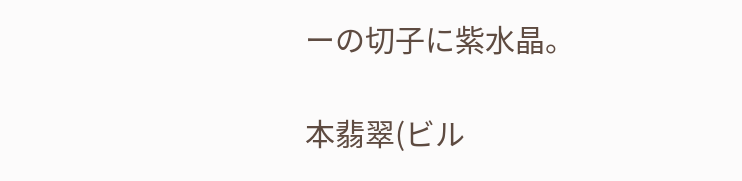ーの切子に紫水晶。

本翡翠(ビル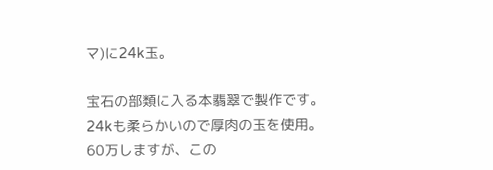マ)に24k玉。

宝石の部類に入る本翡翠で製作です。
24kも柔らかいので厚肉の玉を使用。
60万しますが、この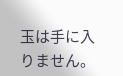玉は手に入りません。